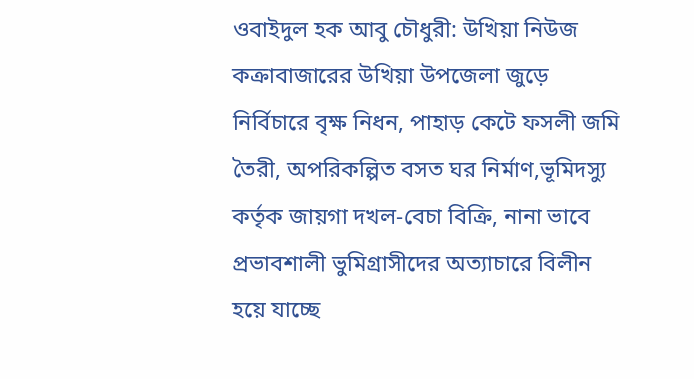ওবাইদুল হক আবু চৌধুরী: উখিয়া নিউজ
কক্রাবাজারের উখিয়া উপজেলা জুড়ে নির্বিচারে বৃক্ষ নিধন, পাহাড় কেটে ফসলী জমি তৈরী, অপরিকল্পিত বসত ঘর নির্মাণ,ভূমিদস্যু কর্তৃক জায়গা দখল-বেচা বিক্রি, নানা ভাবে প্রভাবশালী ভুমিগ্রাসীদের অত্যাচারে বিলীন হয়ে যাচ্ছে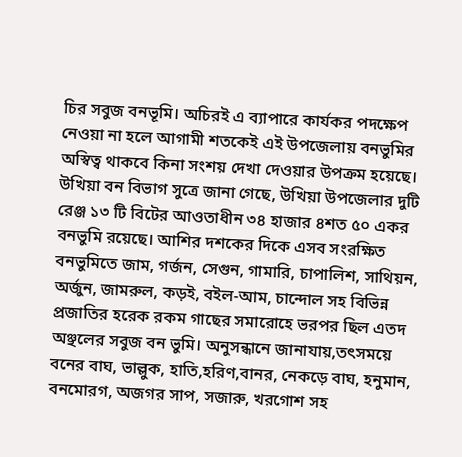চির সবুজ বনভূমি। অচিরই এ ব্যাপারে কার্যকর পদক্ষেপ নেওয়া না হলে আগামী শতকেই এই উপজেলায় বনভুমির অস্বিত্ব থাকবে কিনা সংশয় দেখা দেওয়ার উপক্রম হয়েছে। উখিয়া বন বিভাগ সুত্রে জানা গেছে, উখিয়া উপজেলার দুটি রেঞ্জ ১৩ টি বিটের আওতাধীন ৩৪ হাজার ৪শত ৫০ একর বনভুমি রয়েছে। আশির দশকের দিকে এসব সংরক্ষিত বনভুমিতে জাম, গর্জন, সেগুন, গামারি, চাপালিশ, সাথিয়ন, অর্জুন, জামরুল, কড়ই, বইল-আম, চান্দোল সহ বিভিন্ন প্রজাতির হরেক রকম গাছের সমারোহে ভরপর ছিল এতদ অঞ্ছলের সবুজ বন ভুমি। অনুসন্ধানে জানাযায়,তৎসময়ে বনের বাঘ, ভাল্লুক, হাতি,হরিণ,বানর, নেকড়ে বাঘ, হনুমান, বনমোরগ, অজগর সাপ, সজারু, খরগোশ সহ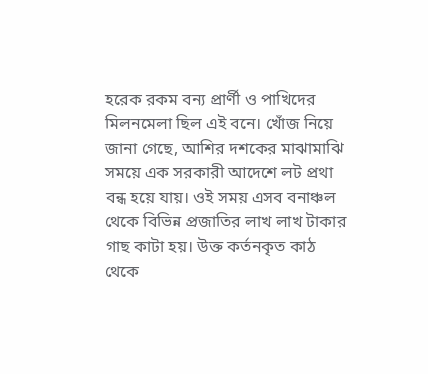হরেক রকম বন্য প্রার্ণী ও পাখিদের মিলনমেলা ছিল এই বনে। খোঁজ নিয়ে জানা গেছে, আশির দশকের মাঝামাঝি সময়ে এক সরকারী আদেশে লট প্রথা বন্ধ হয়ে যায়। ওই সময় এসব বনাঞ্চল থেকে বিভিন্ন প্রজাতির লাখ লাখ টাকার গাছ কাটা হয়। উক্ত কর্তনকৃত কাঠ থেকে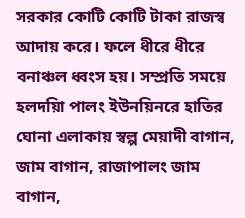সরকার কোটি কোটি টাকা রাজস্ব আদায় করে। ফলে ধীরে ধীরে বনাঞ্চল ধ্বংস হয়। সম্প্রতি সময়ে হলদয়িা পালং ইউনয়িনরে হাতির ঘোনা এলাকায় স্বল্প মেয়াদী বাগান, জাম বাগান, রাজাপালং জাম বাগান,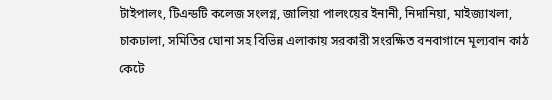টাইপালং, টিএন্ডটি কলেজ সংলগ্ন, জালিয়া পালংয়ের ইনানী, নিদানিয়া, মাইজ্যাখলা, চাকঢালা, সমিতির ঘোনা সহ বিভিন্ন এলাকায় সরকারী সংরক্ষিত বনবাগানে মূল্যবান কাঠ কেটে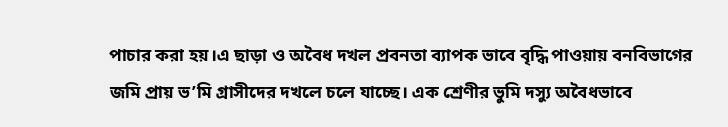পাচার করা হয়।এ ছাড়া ও অবৈধ দখল প্রবনতা ব্যাপক ভাবে বৃদ্ধি পাওয়ায় বনবিভাগের জমি প্রায় ভ’মি গ্রাসীদের দখলে চলে যাচ্ছে। এক শ্রেণীর ভুমি দস্যু অবৈধভাবে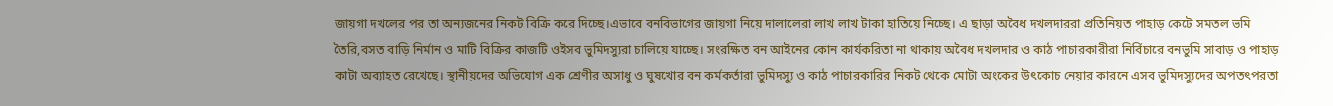জায়গা দখলের পর তা অন্যজনের নিকট বিক্রি করে দিচ্ছে।এভাবে বনবিভাগের জায়গা নিয়ে দালালেরা লাখ লাখ টাকা হাতিয়ে নিচ্ছে। এ ছাড়া অবৈধ দখলদাররা প্রতিনিয়ত পাহাড় কেটে সমতল ভমি তৈরি,বসত বাড়ি নির্মান ও মাটি বিক্রির কাজটি ওইসব ভুমিদস্যুরা চালিয়ে যাচ্ছে। সংরক্ষিত বন আইনের কোন কার্যকরিতা না থাকায় অবৈধ দখলদার ও কাঠ পাচারকারীরা নির্বিচারে বনভুমি সাবাড় ও পাহাড় কাটা অব্যাহত রেখেছে। স্থানীয়দের অভিযোগ এক শ্রেণীর অসাধু ও ঘুষখোর বন কর্মকর্তারা ভুমিদস্যু ও কাঠ পাচারকারির নিকট থেকে মোটা অংকের উৎকোচ নেয়ার কারনে এসব ভুমিদস্যুদের অপতৎপরতা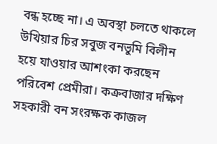বন্ধ হচ্ছে না। এ অবস্থা চলতে থাকলে উখিয়ার চির সবুজ বনভুমি বিলীন হয়ে যাওয়ার আশংকা করছেন পরিবেশ প্রেমীরা। কক্রবাজার দক্ষিণ সহকারী বন সংরক্ষক কাজল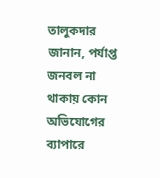তালুকদার জানান, পর্যাপ্ত জনবল না থাকায় কোন অভিযোগের ব্যাপারে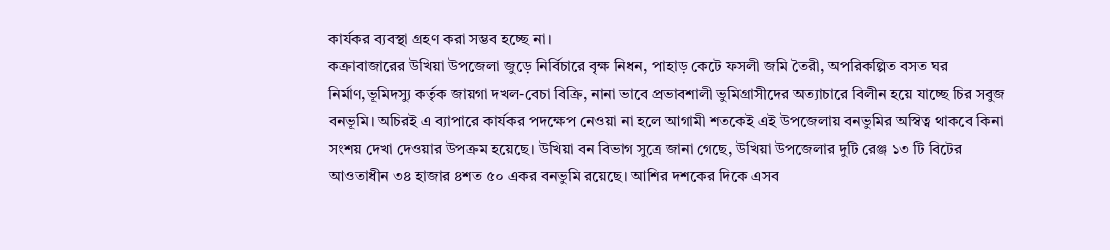কার্যকর ব্যবস্থা গ্রহণ করা সম্ভব হচ্ছে না।
কক্রাবাজারের উখিয়া উপজেলা জুড়ে নির্বিচারে বৃক্ষ নিধন, পাহাড় কেটে ফসলী জমি তৈরী, অপরিকল্পিত বসত ঘর নির্মাণ,ভূমিদস্যু কর্তৃক জায়গা দখল-বেচা বিক্রি, নানা ভাবে প্রভাবশালী ভুমিগ্রাসীদের অত্যাচারে বিলীন হয়ে যাচ্ছে চির সবুজ বনভূমি। অচিরই এ ব্যাপারে কার্যকর পদক্ষেপ নেওয়া না হলে আগামী শতকেই এই উপজেলায় বনভুমির অস্বিত্ব থাকবে কিনা সংশয় দেখা দেওয়ার উপক্রম হয়েছে। উখিয়া বন বিভাগ সুত্রে জানা গেছে, উখিয়া উপজেলার দুটি রেঞ্জ ১৩ টি বিটের আওতাধীন ৩৪ হাজার ৪শত ৫০ একর বনভুমি রয়েছে। আশির দশকের দিকে এসব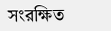সংরক্ষিত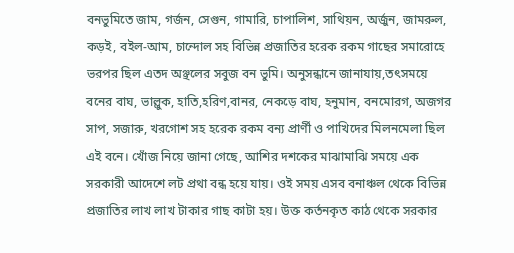বনভুমিতে জাম, গর্জন, সেগুন, গামারি, চাপালিশ, সাথিয়ন, অর্জুন, জামরুল, কড়ই, বইল-আম, চান্দোল সহ বিভিন্ন প্রজাতির হরেক রকম গাছের সমারোহে ভরপর ছিল এতদ অঞ্ছলের সবুজ বন ভুমি। অনুসন্ধানে জানাযায়,তৎসময়ে বনের বাঘ, ভাল্লুক, হাতি,হরিণ,বানর, নেকড়ে বাঘ, হনুমান, বনমোরগ, অজগর সাপ, সজারু, খরগোশ সহ হরেক রকম বন্য প্রার্ণী ও পাখিদের মিলনমেলা ছিল এই বনে। খোঁজ নিয়ে জানা গেছে, আশির দশকের মাঝামাঝি সময়ে এক সরকারী আদেশে লট প্রথা বন্ধ হয়ে যায়। ওই সময় এসব বনাঞ্চল থেকে বিভিন্ন প্রজাতির লাখ লাখ টাকার গাছ কাটা হয়। উক্ত কর্তনকৃত কাঠ থেকে সরকার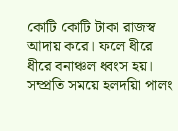কোটি কোটি টাকা রাজস্ব আদায় করে। ফলে ধীরে ধীরে বনাঞ্চল ধ্বংস হয়। সম্প্রতি সময়ে হলদয়িা পালং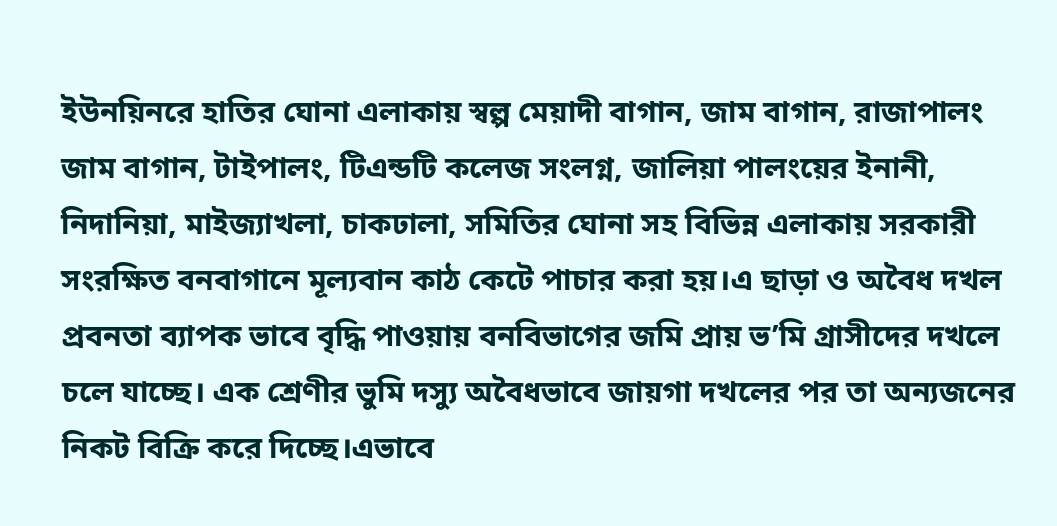ইউনয়িনরে হাতির ঘোনা এলাকায় স্বল্প মেয়াদী বাগান, জাম বাগান, রাজাপালং জাম বাগান, টাইপালং, টিএন্ডটি কলেজ সংলগ্ন, জালিয়া পালংয়ের ইনানী, নিদানিয়া, মাইজ্যাখলা, চাকঢালা, সমিতির ঘোনা সহ বিভিন্ন এলাকায় সরকারী সংরক্ষিত বনবাগানে মূল্যবান কাঠ কেটে পাচার করা হয়।এ ছাড়া ও অবৈধ দখল প্রবনতা ব্যাপক ভাবে বৃদ্ধি পাওয়ায় বনবিভাগের জমি প্রায় ভ’মি গ্রাসীদের দখলে চলে যাচ্ছে। এক শ্রেণীর ভুমি দস্যু অবৈধভাবে জায়গা দখলের পর তা অন্যজনের নিকট বিক্রি করে দিচ্ছে।এভাবে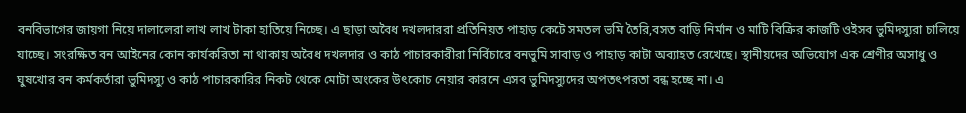বনবিভাগের জায়গা নিয়ে দালালেরা লাখ লাখ টাকা হাতিয়ে নিচ্ছে। এ ছাড়া অবৈধ দখলদাররা প্রতিনিয়ত পাহাড় কেটে সমতল ভমি তৈরি,বসত বাড়ি নির্মান ও মাটি বিক্রির কাজটি ওইসব ভুমিদস্যুরা চালিয়ে যাচ্ছে। সংরক্ষিত বন আইনের কোন কার্যকরিতা না থাকায় অবৈধ দখলদার ও কাঠ পাচারকারীরা নির্বিচারে বনভুমি সাবাড় ও পাহাড় কাটা অব্যাহত রেখেছে। স্থানীয়দের অভিযোগ এক শ্রেণীর অসাধু ও ঘুষখোর বন কর্মকর্তারা ভুমিদস্যু ও কাঠ পাচারকারির নিকট থেকে মোটা অংকের উৎকোচ নেয়ার কারনে এসব ভুমিদস্যুদের অপতৎপরতা বন্ধ হচ্ছে না। এ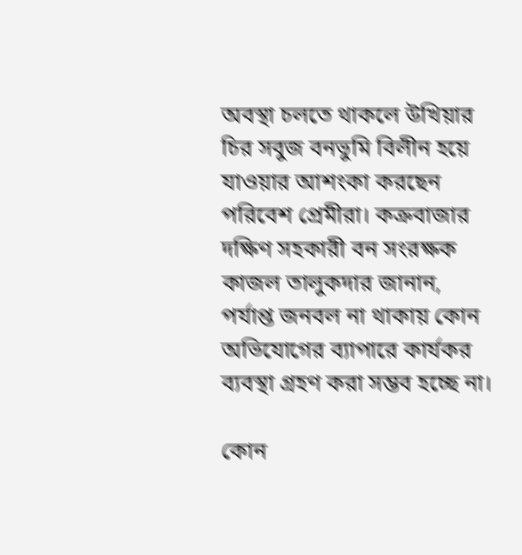অবস্থা চলতে থাকলে উখিয়ার চির সবুজ বনভুমি বিলীন হয়ে যাওয়ার আশংকা করছেন পরিবেশ প্রেমীরা। কক্রবাজার দক্ষিণ সহকারী বন সংরক্ষক কাজল তালুকদার জানান, পর্যাপ্ত জনবল না থাকায় কোন অভিযোগের ব্যাপারে কার্যকর ব্যবস্থা গ্রহণ করা সম্ভব হচ্ছে না।

কোন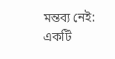মন্তব্য নেই:
একটি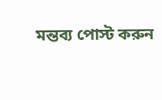মন্তব্য পোস্ট করুন